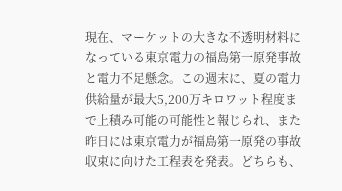現在、マーケットの大きな不透明材料になっている東京電力の福島第一原発事故と電力不足懸念。この週末に、夏の電力供給量が最大5,200万キロワット程度まで上積み可能の可能性と報じられ、また昨日には東京電力が福島第一原発の事故収束に向けた工程表を発表。どちらも、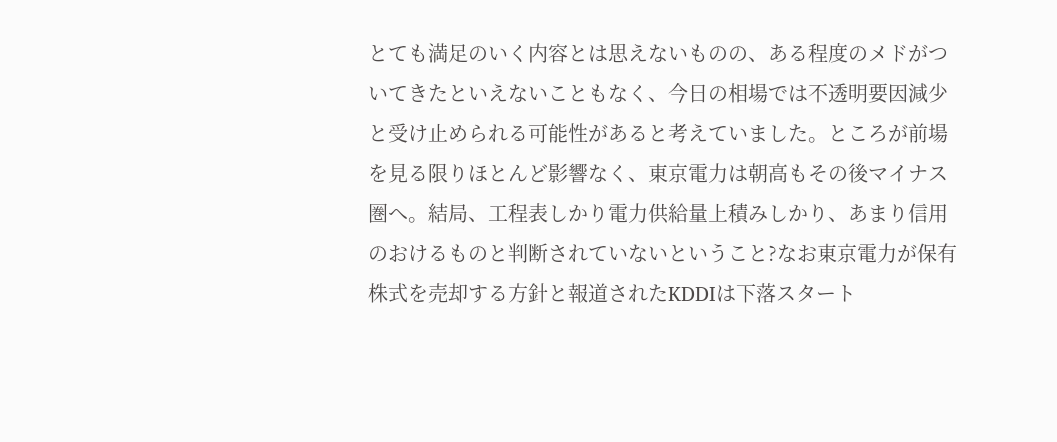とても満足のいく内容とは思えないものの、ある程度のメドがついてきたといえないこともなく、今日の相場では不透明要因減少と受け止められる可能性があると考えていました。ところが前場を見る限りほとんど影響なく、東京電力は朝高もその後マイナス圏へ。結局、工程表しかり電力供給量上積みしかり、あまり信用のおけるものと判断されていないということ?なお東京電力が保有株式を売却する方針と報道されたKDDIは下落スタート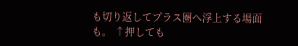も切り返してプラス圏へ浮上する場面も。 ↑押しても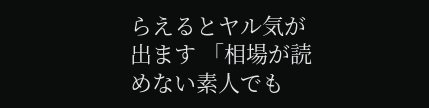らえるとヤル気が出ます 「相場が読めない素人でも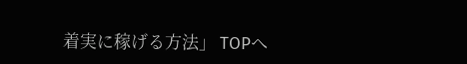着実に稼げる方法」 TOPへ